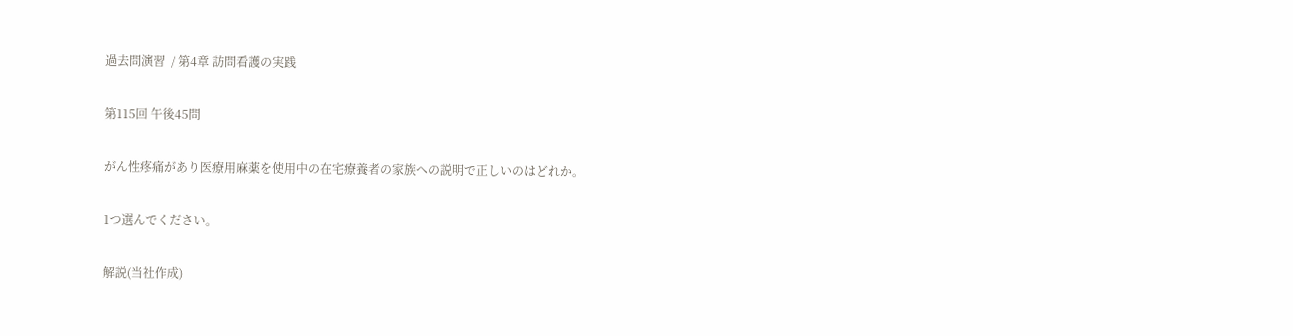過去問演習  / 第4章 訪問看護の実践

第115回 午後45問

がん性疼痛があり医療用麻薬を使用中の在宅療養者の家族への説明で正しいのはどれか。

1つ選んでください。

解説(当社作成)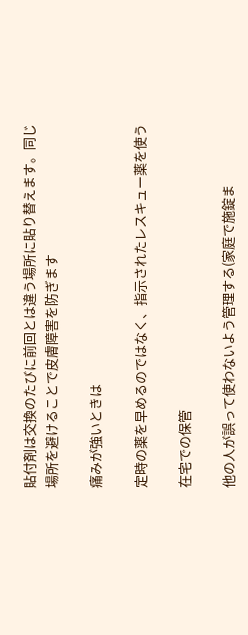貼付剤は交換のたびに前回とは違う場所に貼り替えます。同じ場所を避けることで皮膚障害を防ぎます

痛みが強いときは

定時の薬を早めるのではなく、指示されたレスキュー薬を使う

在宅での保管

他の人が誤って使わないよう管理する(家庭で施錠ま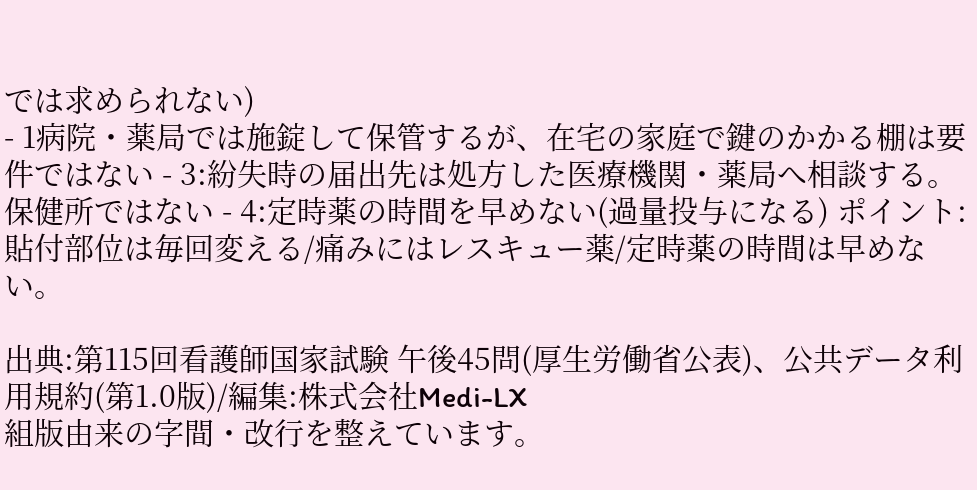では求められない)
- 1病院・薬局では施錠して保管するが、在宅の家庭で鍵のかかる棚は要件ではない - 3:紛失時の届出先は処方した医療機関・薬局へ相談する。保健所ではない - 4:定時薬の時間を早めない(過量投与になる) ポイント:貼付部位は毎回変える/痛みにはレスキュー薬/定時薬の時間は早めない。

出典:第115回看護師国家試験 午後45問(厚生労働省公表)、公共データ利用規約(第1.0版)/編集:株式会社Medi-LX
組版由来の字間・改行を整えています。